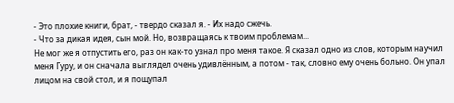- Это плохие книги, брат, - твердо сказал я. - Их надо сжечь.
- Что за дикая идея, сын мой. Но, возвращаясь к твоим проблемам...
Не мог же я отпустить его, раз он как-то узнал про меня такое. Я сказал одно из слов, которым научил меня Гуру, и он сначала выглядел очень удивлённым, а потом - так, словно ему очень больно. Он упал лицом на свой стол, и я пощупал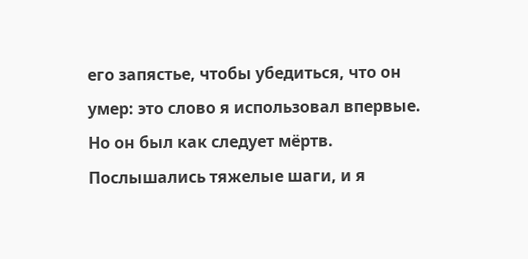его запястье, чтобы убедиться, что он умер: это слово я использовал впервые. Но он был как следует мёртв.
Послышались тяжелые шаги, и я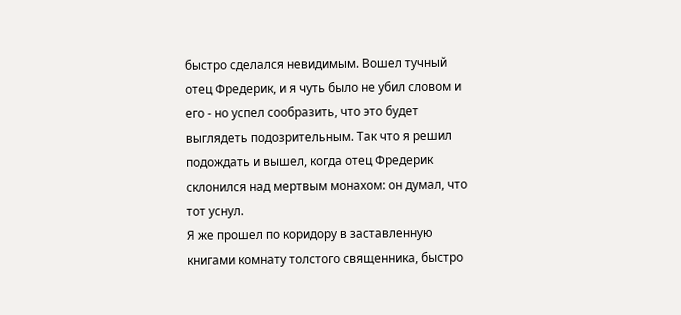быстро сделался невидимым. Вошел тучный отец Фредерик, и я чуть было не убил словом и его - но успел сообразить, что это будет выглядеть подозрительным. Так что я решил подождать и вышел, когда отец Фредерик склонился над мертвым монахом: он думал, что тот уснул.
Я же прошел по коридору в заставленную книгами комнату толстого священника, быстро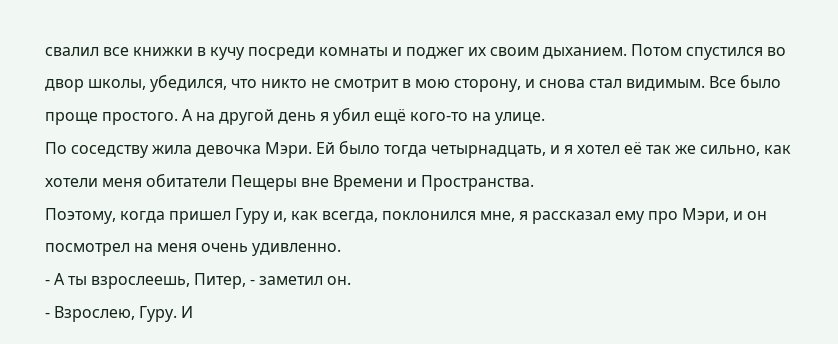свалил все книжки в кучу посреди комнаты и поджег их своим дыханием. Потом спустился во двор школы, убедился, что никто не смотрит в мою сторону, и снова стал видимым. Все было проще простого. А на другой день я убил ещё кого-то на улице.
По соседству жила девочка Мэри. Ей было тогда четырнадцать, и я хотел её так же сильно, как хотели меня обитатели Пещеры вне Времени и Пространства.
Поэтому, когда пришел Гуру и, как всегда, поклонился мне, я рассказал ему про Мэри, и он посмотрел на меня очень удивленно.
- А ты взрослеешь, Питер, - заметил он.
- Взрослею, Гуру. И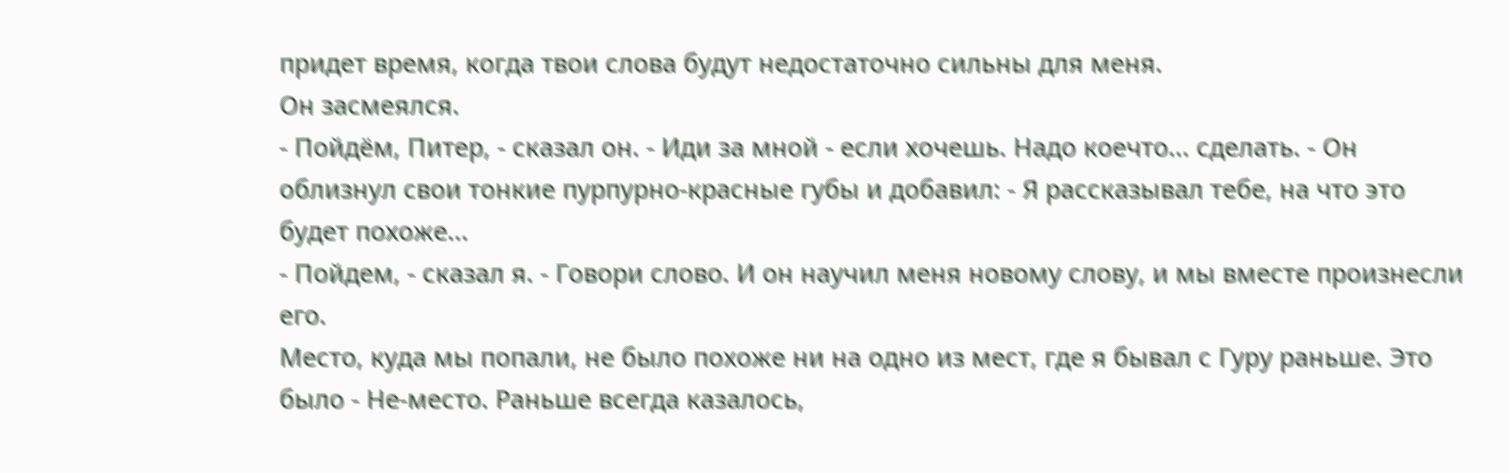придет время, когда твои слова будут недостаточно сильны для меня.
Он засмеялся.
- Пойдём, Питер, - сказал он. - Иди за мной - если хочешь. Надо коечто... сделать. - Он облизнул свои тонкие пурпурно-красные губы и добавил: - Я рассказывал тебе, на что это будет похоже...
- Пойдем, - сказал я. - Говори слово. И он научил меня новому слову, и мы вместе произнесли его.
Место, куда мы попали, не было похоже ни на одно из мест, где я бывал с Гуру раньше. Это было - Не-место. Раньше всегда казалось,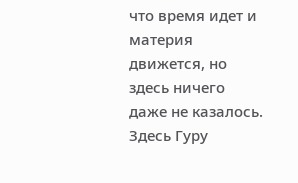что время идет и материя движется, но здесь ничего даже не казалось. Здесь Гуру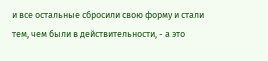и все остальные сбросили свою форму и стали тем, чем были в действительности, - а это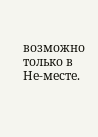возможно только в Не-месте.